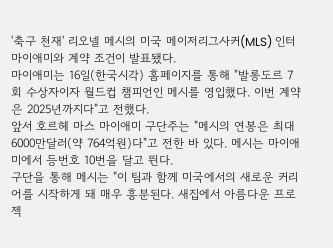'축구 천재' 리오넬 메시의 미국 메이저리그사커(MLS) 인터 마이애미와 계약 조건이 발표됐다.
마이애미는 16일(한국시각) 홈페이지를 통해 "발롱도르 7회 수상자이자 월드컵 챔피언인 메시를 영입했다. 이번 계약은 2025년까지다"고 전했다.
앞서 호르헤 마스 마이애미 구단주는 "메시의 연봉은 최대 6000만달러(약 764억원)다"고 전한 바 있다. 메시는 마이애미에서 등번호 10번을 달고 뛴다.
구단을 통해 메시는 "이 팀과 함께 미국에서의 새로운 커리어를 시작하게 돼 매우 흥분된다. 새집에서 아름다운 프로젝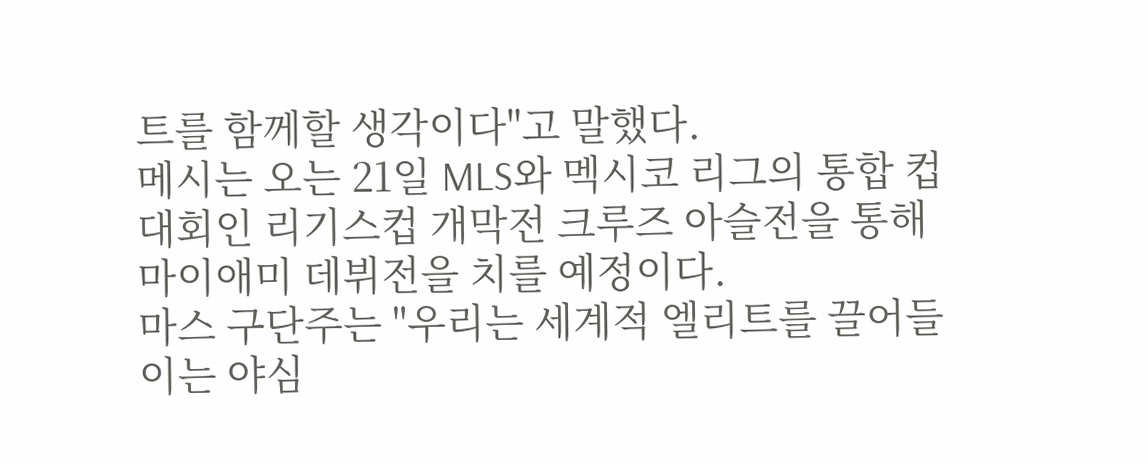트를 함께할 생각이다"고 말했다.
메시는 오는 21일 MLS와 멕시코 리그의 통합 컵 대회인 리기스컵 개막전 크루즈 아슬전을 통해 마이애미 데뷔전을 치를 예정이다.
마스 구단주는 "우리는 세계적 엘리트를 끌어들이는 야심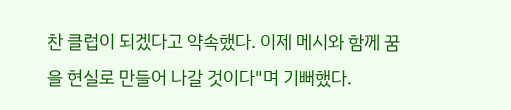찬 클럽이 되겠다고 약속했다. 이제 메시와 함께 꿈을 현실로 만들어 나갈 것이다"며 기뻐했다.